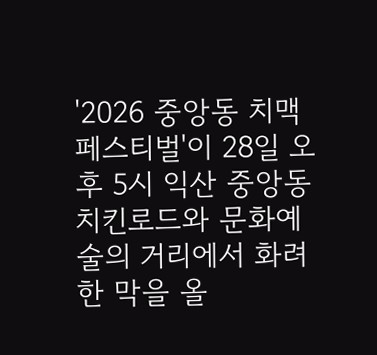'2026 중앙동 치맥 페스티벌'이 28일 오후 5시 익산 중앙동 치킨로드와 문화예술의 거리에서 화려한 막을 올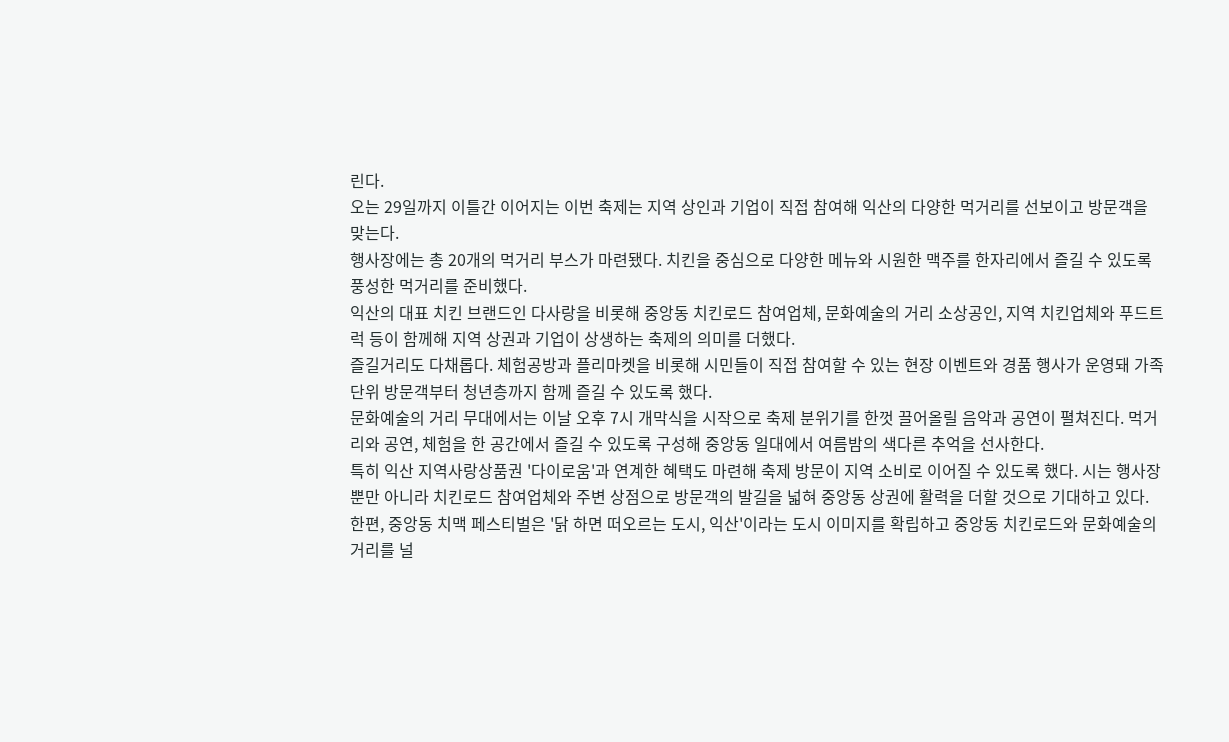린다.
오는 29일까지 이틀간 이어지는 이번 축제는 지역 상인과 기업이 직접 참여해 익산의 다양한 먹거리를 선보이고 방문객을 맞는다.
행사장에는 총 20개의 먹거리 부스가 마련됐다. 치킨을 중심으로 다양한 메뉴와 시원한 맥주를 한자리에서 즐길 수 있도록 풍성한 먹거리를 준비했다.
익산의 대표 치킨 브랜드인 다사랑을 비롯해 중앙동 치킨로드 참여업체, 문화예술의 거리 소상공인, 지역 치킨업체와 푸드트럭 등이 함께해 지역 상권과 기업이 상생하는 축제의 의미를 더했다.
즐길거리도 다채롭다. 체험공방과 플리마켓을 비롯해 시민들이 직접 참여할 수 있는 현장 이벤트와 경품 행사가 운영돼 가족 단위 방문객부터 청년층까지 함께 즐길 수 있도록 했다.
문화예술의 거리 무대에서는 이날 오후 7시 개막식을 시작으로 축제 분위기를 한껏 끌어올릴 음악과 공연이 펼쳐진다. 먹거리와 공연, 체험을 한 공간에서 즐길 수 있도록 구성해 중앙동 일대에서 여름밤의 색다른 추억을 선사한다.
특히 익산 지역사랑상품권 '다이로움'과 연계한 혜택도 마련해 축제 방문이 지역 소비로 이어질 수 있도록 했다. 시는 행사장뿐만 아니라 치킨로드 참여업체와 주변 상점으로 방문객의 발길을 넓혀 중앙동 상권에 활력을 더할 것으로 기대하고 있다.
한편, 중앙동 치맥 페스티벌은 '닭 하면 떠오르는 도시, 익산'이라는 도시 이미지를 확립하고 중앙동 치킨로드와 문화예술의 거리를 널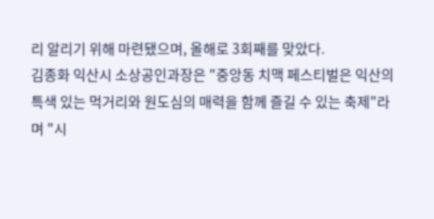리 알리기 위해 마련됐으며, 올해로 3회째를 맞았다.
김종화 익산시 소상공인과장은 "중앙동 치맥 페스티벌은 익산의 특색 있는 먹거리와 원도심의 매력을 함께 즐길 수 있는 축제"라며 "시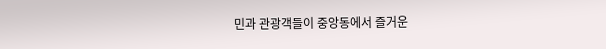민과 관광객들이 중앙동에서 즐거운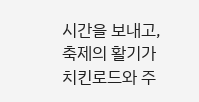시간을 보내고, 축제의 활기가 치킨로드와 주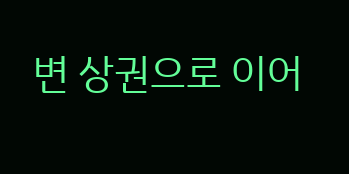변 상권으로 이어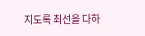지도록 최선을 다하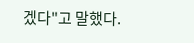겠다"고 말했다.